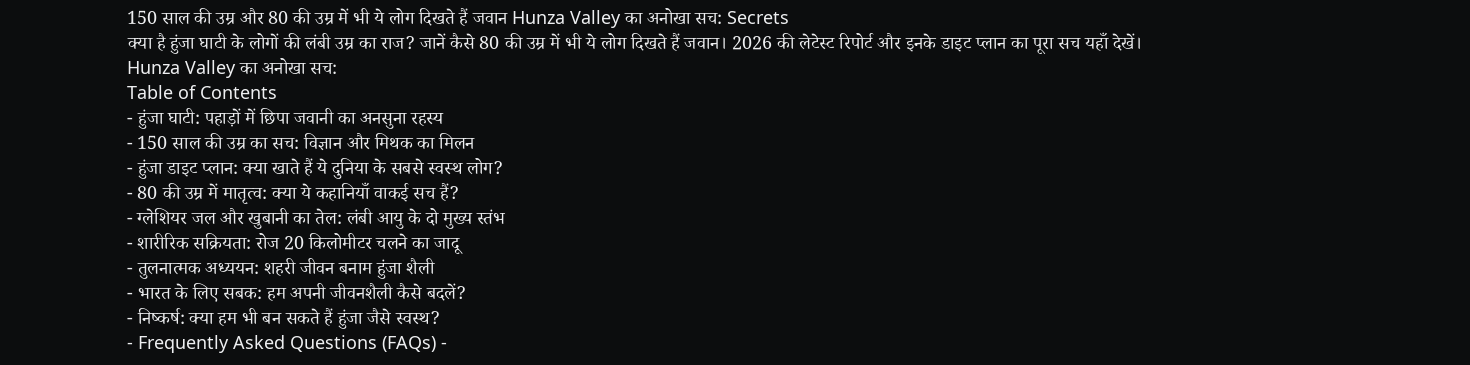150 साल की उम्र और 80 की उम्र में भी ये लोग दिखते हैं जवान Hunza Valley का अनोखा सच: Secrets
क्या है हुंजा घाटी के लोगों की लंबी उम्र का राज? जानें कैसे 80 की उम्र में भी ये लोग दिखते हैं जवान। 2026 की लेटेस्ट रिपोर्ट और इनके डाइट प्लान का पूरा सच यहाँ देखें।
Hunza Valley का अनोखा सच:
Table of Contents
- हुंजा घाटी: पहाड़ों में छिपा जवानी का अनसुना रहस्य
- 150 साल की उम्र का सच: विज्ञान और मिथक का मिलन
- हुंजा डाइट प्लान: क्या खाते हैं ये दुनिया के सबसे स्वस्थ लोग?
- 80 की उम्र में मातृत्व: क्या ये कहानियाँ वाकई सच हैं?
- ग्लेशियर जल और खुबानी का तेल: लंबी आयु के दो मुख्य स्तंभ
- शारीरिक सक्रियता: रोज 20 किलोमीटर चलने का जादू
- तुलनात्मक अध्ययन: शहरी जीवन बनाम हुंजा शैली
- भारत के लिए सबक: हम अपनी जीवनशैली कैसे बदलें?
- निष्कर्ष: क्या हम भी बन सकते हैं हुंजा जैसे स्वस्थ?
- Frequently Asked Questions (FAQs) -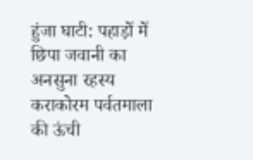हुंजा घाटी: पहाड़ों में छिपा जवानी का अनसुना रहस्य
कराकोरम पर्वतमाला की ऊंची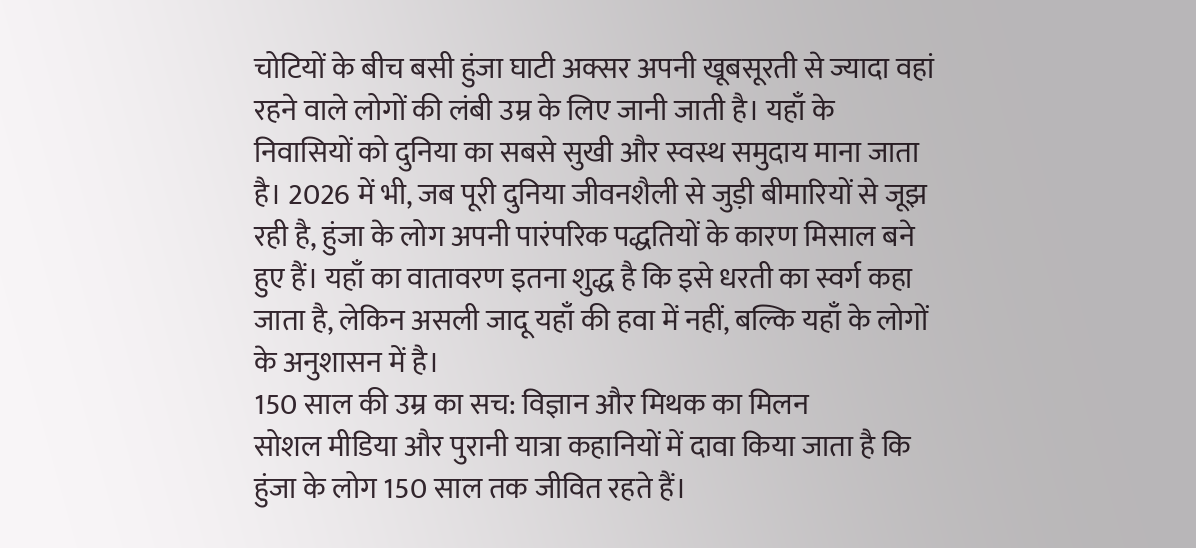चोटियों के बीच बसी हुंजा घाटी अक्सर अपनी खूबसूरती से ज्यादा वहां रहने वाले लोगों की लंबी उम्र के लिए जानी जाती है। यहाँ के निवासियों को दुनिया का सबसे सुखी और स्वस्थ समुदाय माना जाता है। 2026 में भी, जब पूरी दुनिया जीवनशैली से जुड़ी बीमारियों से जूझ रही है, हुंजा के लोग अपनी पारंपरिक पद्धतियों के कारण मिसाल बने हुए हैं। यहाँ का वातावरण इतना शुद्ध है कि इसे धरती का स्वर्ग कहा जाता है, लेकिन असली जादू यहाँ की हवा में नहीं, बल्कि यहाँ के लोगों के अनुशासन में है।
150 साल की उम्र का सच: विज्ञान और मिथक का मिलन
सोशल मीडिया और पुरानी यात्रा कहानियों में दावा किया जाता है कि हुंजा के लोग 150 साल तक जीवित रहते हैं।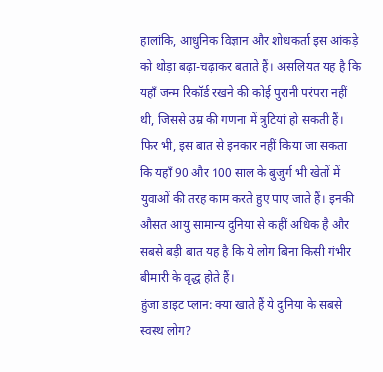हालांकि, आधुनिक विज्ञान और शोधकर्ता इस आंकड़े को थोड़ा बढ़ा-चढ़ाकर बताते हैं। असलियत यह है कि यहाँ जन्म रिकॉर्ड रखने की कोई पुरानी परंपरा नहीं थी, जिससे उम्र की गणना में त्रुटियां हो सकती हैं। फिर भी, इस बात से इनकार नहीं किया जा सकता कि यहाँ 90 और 100 साल के बुजुर्ग भी खेतों में युवाओं की तरह काम करते हुए पाए जाते हैं। इनकी औसत आयु सामान्य दुनिया से कहीं अधिक है और सबसे बड़ी बात यह है कि ये लोग बिना किसी गंभीर बीमारी के वृद्ध होते हैं।
हुंजा डाइट प्लान: क्या खाते हैं ये दुनिया के सबसे स्वस्थ लोग?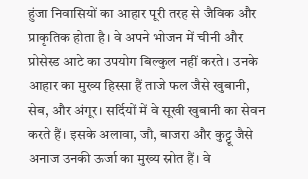हुंजा निवासियों का आहार पूरी तरह से जैविक और प्राकृतिक होता है। वे अपने भोजन में चीनी और प्रोसेस्ड आटे का उपयोग बिल्कुल नहीं करते। उनके आहार का मुख्य हिस्सा हैं ताजे फल जैसे खुबानी, सेब, और अंगूर। सर्दियों में वे सूखी खुबानी का सेवन करते हैं। इसके अलावा, जौ, बाजरा और कुट्टू जैसे अनाज उनकी ऊर्जा का मुख्य स्रोत हैं। वे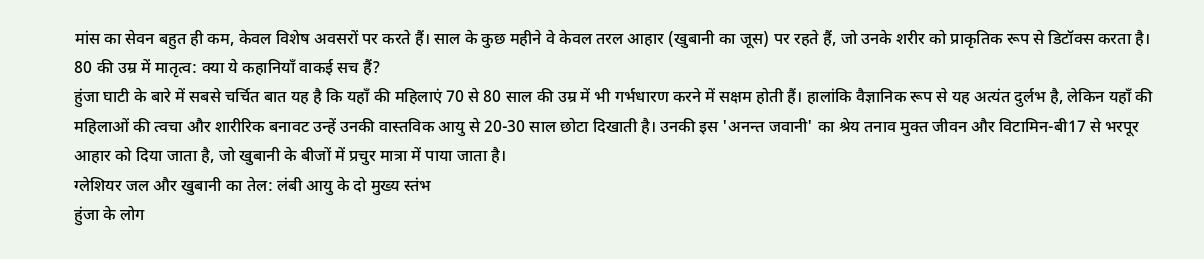मांस का सेवन बहुत ही कम, केवल विशेष अवसरों पर करते हैं। साल के कुछ महीने वे केवल तरल आहार (खुबानी का जूस) पर रहते हैं, जो उनके शरीर को प्राकृतिक रूप से डिटॉक्स करता है।
80 की उम्र में मातृत्व: क्या ये कहानियाँ वाकई सच हैं?
हुंजा घाटी के बारे में सबसे चर्चित बात यह है कि यहाँ की महिलाएं 70 से 80 साल की उम्र में भी गर्भधारण करने में सक्षम होती हैं। हालांकि वैज्ञानिक रूप से यह अत्यंत दुर्लभ है, लेकिन यहाँ की महिलाओं की त्वचा और शारीरिक बनावट उन्हें उनकी वास्तविक आयु से 20-30 साल छोटा दिखाती है। उनकी इस 'अनन्त जवानी' का श्रेय तनाव मुक्त जीवन और विटामिन-बी17 से भरपूर आहार को दिया जाता है, जो खुबानी के बीजों में प्रचुर मात्रा में पाया जाता है।
ग्लेशियर जल और खुबानी का तेल: लंबी आयु के दो मुख्य स्तंभ
हुंजा के लोग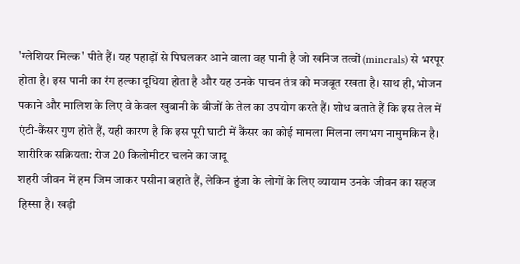'ग्लेशियर मिल्क' पीते हैं। यह पहाड़ों से पिघलकर आने वाला वह पानी है जो खनिज तत्वों (minerals) से भरपूर होता है। इस पानी का रंग हल्का दूधिया होता है और यह उनके पाचन तंत्र को मजबूत रखता है। साथ ही, भोजन पकाने और मालिश के लिए वे केवल खुबानी के बीजों के तेल का उपयोग करते हैं। शोध बताते हैं कि इस तेल में एंटी-कैंसर गुण होते हैं, यही कारण है कि इस पूरी घाटी में कैंसर का कोई मामला मिलना लगभग नामुमकिन है।
शारीरिक सक्रियता: रोज 20 किलोमीटर चलने का जादू
शहरी जीवन में हम जिम जाकर पसीना बहाते हैं, लेकिन हुंजा के लोगों के लिए व्यायाम उनके जीवन का सहज हिस्सा है। खड़ी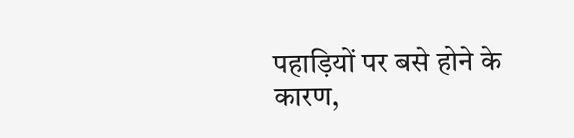पहाड़ियों पर बसे होने के कारण,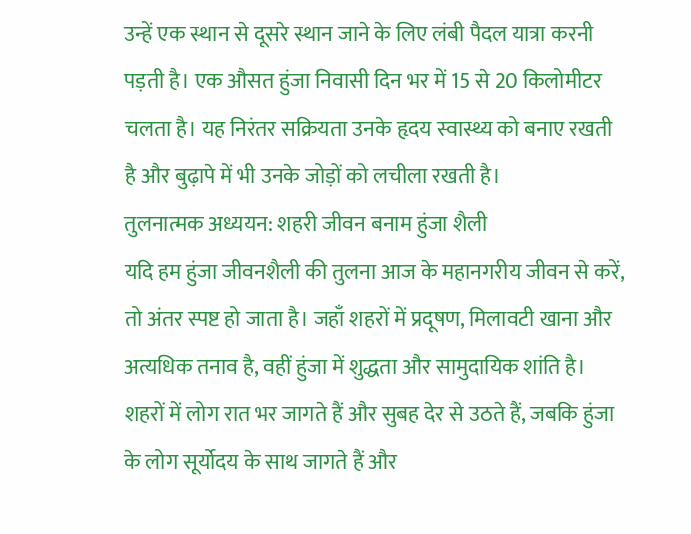उन्हें एक स्थान से दूसरे स्थान जाने के लिए लंबी पैदल यात्रा करनी पड़ती है। एक औसत हुंजा निवासी दिन भर में 15 से 20 किलोमीटर चलता है। यह निरंतर सक्रियता उनके हृदय स्वास्थ्य को बनाए रखती है और बुढ़ापे में भी उनके जोड़ों को लचीला रखती है।
तुलनात्मक अध्ययन: शहरी जीवन बनाम हुंजा शैली
यदि हम हुंजा जीवनशैली की तुलना आज के महानगरीय जीवन से करें, तो अंतर स्पष्ट हो जाता है। जहाँ शहरों में प्रदूषण, मिलावटी खाना और अत्यधिक तनाव है, वहीं हुंजा में शुद्धता और सामुदायिक शांति है। शहरों में लोग रात भर जागते हैं और सुबह देर से उठते हैं, जबकि हुंजा के लोग सूर्योदय के साथ जागते हैं और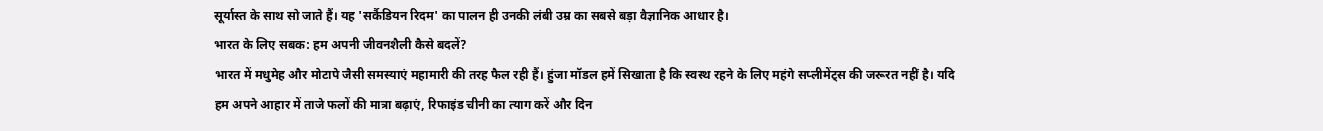सूर्यास्त के साथ सो जाते हैं। यह 'सर्कैडियन रिदम' का पालन ही उनकी लंबी उम्र का सबसे बड़ा वैज्ञानिक आधार है।
भारत के लिए सबक: हम अपनी जीवनशैली कैसे बदलें?
भारत में मधुमेह और मोटापे जैसी समस्याएं महामारी की तरह फैल रही हैं। हुंजा मॉडल हमें सिखाता है कि स्वस्थ रहने के लिए महंगे सप्लीमेंट्स की जरूरत नहीं है। यदि हम अपने आहार में ताजे फलों की मात्रा बढ़ाएं, रिफाइंड चीनी का त्याग करें और दिन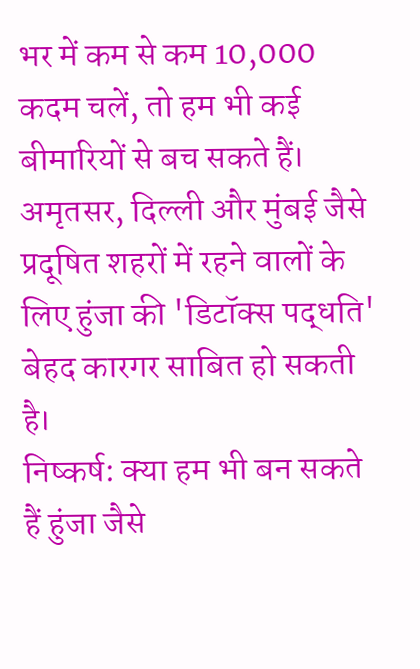भर में कम से कम 10,000 कदम चलें, तो हम भी कई बीमारियों से बच सकते हैं। अमृतसर, दिल्ली और मुंबई जैसे प्रदूषित शहरों में रहने वालों के लिए हुंजा की 'डिटॉक्स पद्धति' बेहद कारगर साबित हो सकती है।
निष्कर्ष: क्या हम भी बन सकते हैं हुंजा जैसे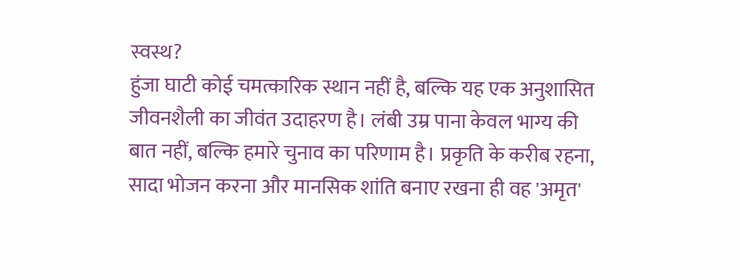स्वस्थ?
हुंजा घाटी कोई चमत्कारिक स्थान नहीं है, बल्कि यह एक अनुशासित जीवनशैली का जीवंत उदाहरण है। लंबी उम्र पाना केवल भाग्य की बात नहीं, बल्कि हमारे चुनाव का परिणाम है। प्रकृति के करीब रहना, सादा भोजन करना और मानसिक शांति बनाए रखना ही वह 'अमृत'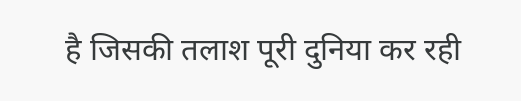है जिसकी तलाश पूरी दुनिया कर रही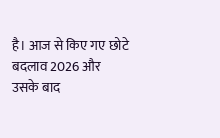है। आज से किए गए छोटे बदलाव 2026 और उसके बाद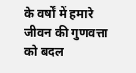के वर्षों में हमारे जीवन की गुणवत्ता को बदल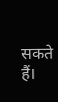सकते हैं।